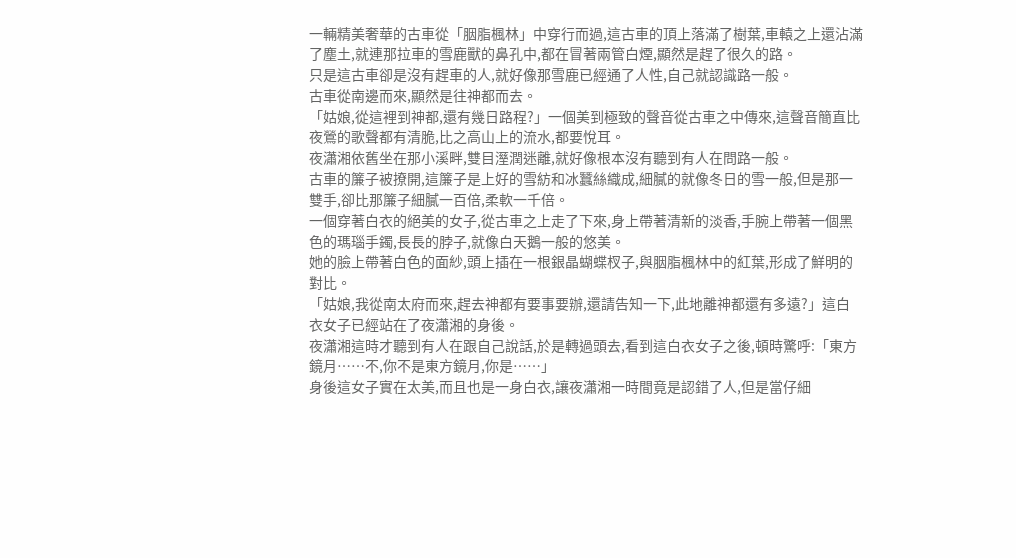一輛精美奢華的古車從「胭脂楓林」中穿行而過,這古車的頂上落滿了樹葉,車轅之上還沾滿了塵土,就連那拉車的雪鹿獸的鼻孔中,都在冒著兩管白煙,顯然是趕了很久的路。
只是這古車卻是沒有趕車的人,就好像那雪鹿已經通了人性,自己就認識路一般。
古車從南邊而來,顯然是往神都而去。
「姑娘,從這裡到神都,還有幾日路程?」一個美到極致的聲音從古車之中傳來,這聲音簡直比夜鶯的歌聲都有清脆,比之高山上的流水,都要悅耳。
夜瀟湘依舊坐在那小溪畔,雙目溼潤迷離,就好像根本沒有聽到有人在問路一般。
古車的簾子被撩開,這簾子是上好的雪紡和冰蠶絲織成,細膩的就像冬日的雪一般,但是那一雙手,卻比那簾子細膩一百倍,柔軟一千倍。
一個穿著白衣的絕美的女子,從古車之上走了下來,身上帶著清新的淡香,手腕上帶著一個黑色的瑪瑙手鐲,長長的脖子,就像白天鵝一般的悠美。
她的臉上帶著白色的面紗,頭上插在一根銀晶蝴蝶杈子,與胭脂楓林中的紅葉,形成了鮮明的對比。
「姑娘,我從南太府而來,趕去神都有要事要辦,還請告知一下,此地離神都還有多遠?」這白衣女子已經站在了夜瀟湘的身後。
夜瀟湘這時才聽到有人在跟自己說話,於是轉過頭去,看到這白衣女子之後,頓時驚呼:「東方鏡月……不,你不是東方鏡月,你是……」
身後這女子實在太美,而且也是一身白衣,讓夜瀟湘一時間竟是認錯了人,但是當仔細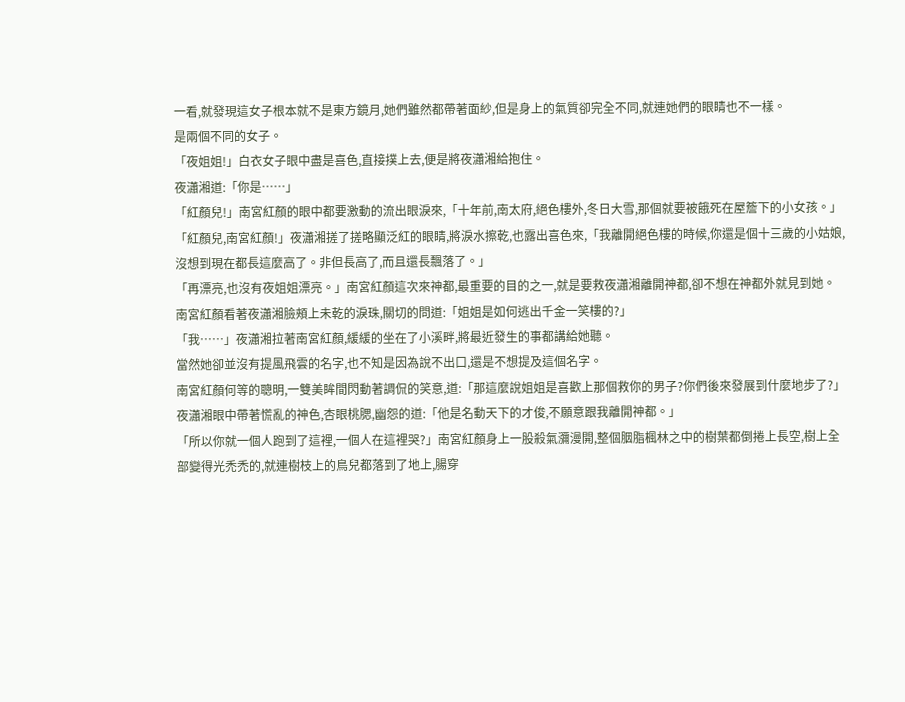一看,就發現這女子根本就不是東方鏡月,她們雖然都帶著面紗,但是身上的氣質卻完全不同,就連她們的眼睛也不一樣。
是兩個不同的女子。
「夜姐姐!」白衣女子眼中盡是喜色,直接撲上去,便是將夜瀟湘給抱住。
夜瀟湘道:「你是……」
「紅顏兒!」南宮紅顏的眼中都要激動的流出眼淚來,「十年前,南太府,絕色樓外,冬日大雪,那個就要被餓死在屋簷下的小女孩。」
「紅顏兒,南宮紅顏!」夜瀟湘搓了搓略顯泛紅的眼睛,將淚水擦乾,也露出喜色來,「我離開絕色樓的時候,你還是個十三歲的小姑娘,沒想到現在都長這麼高了。非但長高了,而且還長飄落了。」
「再漂亮,也沒有夜姐姐漂亮。」南宮紅顏這次來神都,最重要的目的之一,就是要救夜瀟湘離開神都,卻不想在神都外就見到她。
南宮紅顏看著夜瀟湘臉頰上未乾的淚珠,關切的問道:「姐姐是如何逃出千金一笑樓的?」
「我……」夜瀟湘拉著南宮紅顏,緩緩的坐在了小溪畔,將最近發生的事都講給她聽。
當然她卻並沒有提風飛雲的名字,也不知是因為說不出口,還是不想提及這個名字。
南宮紅顏何等的聰明,一雙美眸間閃動著調侃的笑意,道:「那這麼說姐姐是喜歡上那個救你的男子?你們後來發展到什麼地步了?」
夜瀟湘眼中帶著慌亂的神色,杏眼桃腮,幽怨的道:「他是名動天下的才俊,不願意跟我離開神都。」
「所以你就一個人跑到了這裡,一個人在這裡哭?」南宮紅顏身上一股殺氣瀰漫開,整個胭脂楓林之中的樹葉都倒捲上長空,樹上全部變得光禿禿的,就連樹枝上的鳥兒都落到了地上,腸穿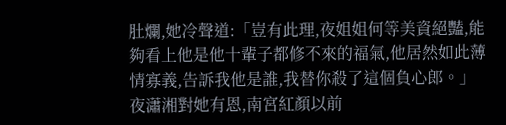肚爛,她冷聲道:「豈有此理,夜姐姐何等美資絕豔,能夠看上他是他十輩子都修不來的福氣,他居然如此薄情寡義,告訴我他是誰,我替你殺了這個負心郎。」
夜瀟湘對她有恩,南宮紅顏以前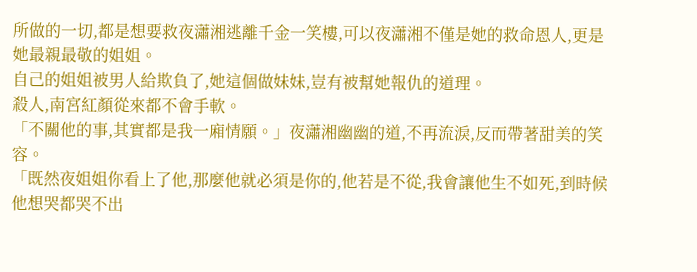所做的一切,都是想要救夜瀟湘逃離千金一笑樓,可以夜瀟湘不僅是她的救命恩人,更是她最親最敬的姐姐。
自己的姐姐被男人給欺負了,她這個做妹妹,豈有被幫她報仇的道理。
殺人,南宮紅顏從來都不會手軟。
「不關他的事,其實都是我一廂情願。」夜瀟湘幽幽的道,不再流淚,反而帶著甜美的笑容。
「既然夜姐姐你看上了他,那麼他就必須是你的,他若是不從,我會讓他生不如死,到時候他想哭都哭不出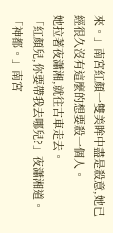來。」南宮紅顏一雙美眸中盡是殺意,她已經很久沒有這麼的想要殺一個人。
她拉著夜瀟湘,就往古車走去。
「紅顏兒,你要帶我去哪兒?」夜瀟湘道。
「神都。」南宮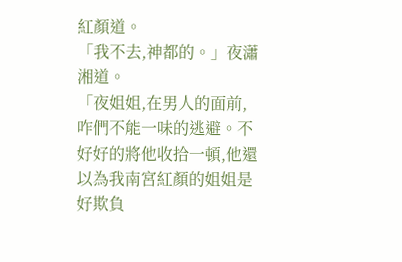紅顏道。
「我不去,神都的。」夜瀟湘道。
「夜姐姐,在男人的面前,咋們不能一味的逃避。不好好的將他收拾一頓,他還以為我南宮紅顏的姐姐是好欺負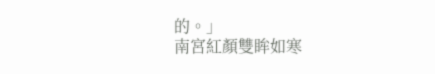的。」
南宮紅顏雙眸如寒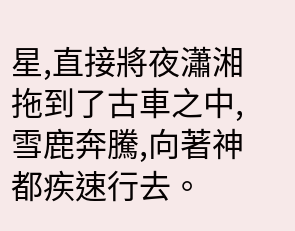星,直接將夜瀟湘拖到了古車之中,雪鹿奔騰,向著神都疾速行去。